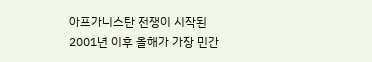아프가니스탄 전쟁이 시작된 2001년 이후 올해가 가장 민간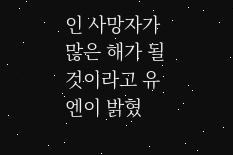인 사망자가 많은 해가 될 것이라고 유엔이 밝혔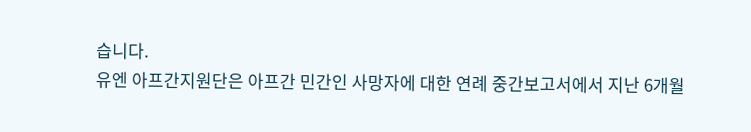습니다.
유엔 아프간지원단은 아프간 민간인 사망자에 대한 연례 중간보고서에서 지난 6개월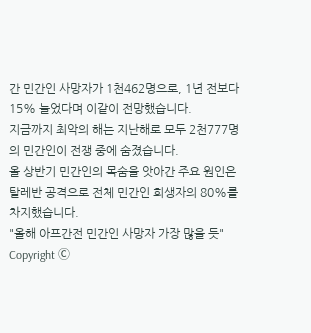간 민간인 사망자가 1천462명으로, 1년 전보다 15% 늘었다며 이같이 전망했습니다.
지금까지 최악의 해는 지난해로 모두 2천777명의 민간인이 전쟁 중에 숨졌습니다.
올 상반기 민간인의 목숨을 앗아간 주요 원인은 탈레반 공격으로 전체 민간인 희생자의 80%를 차지했습니다.
"올해 아프간전 민간인 사망자 가장 많을 듯"
Copyright Ⓒ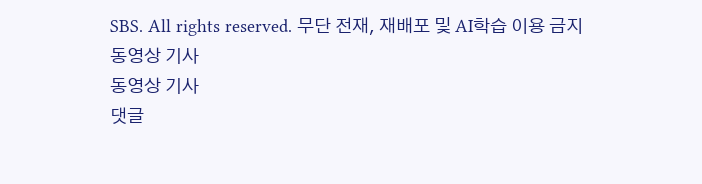SBS. All rights reserved. 무단 전재, 재배포 및 AI학습 이용 금지
동영상 기사
동영상 기사
댓글